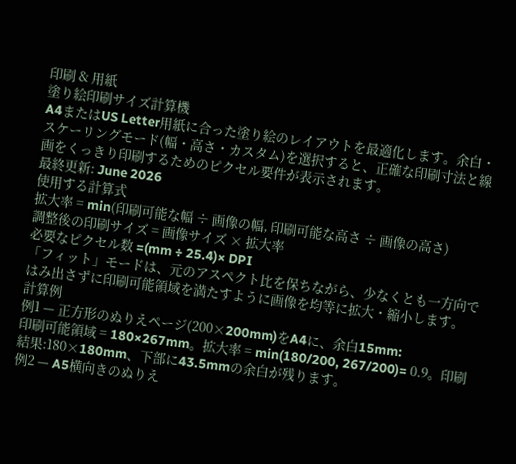印刷 & 用紙
塗り絵印刷サイズ計算機
A4またはUS Letter用紙に合った塗り絵のレイアウトを最適化します。余白・スケーリングモード(幅・高さ・カスタム)を選択すると、正確な印刷寸法と線画をくっきり印刷するためのピクセル要件が表示されます。
最終更新: June 2026
使用する計算式
拡大率 = min(印刷可能な幅 ÷ 画像の幅, 印刷可能な高さ ÷ 画像の高さ)
調整後の印刷サイズ = 画像サイズ × 拡大率
必要なピクセル数 =(mm ÷ 25.4)× DPI
「フィット」モードは、元のアスペクト比を保ちながら、少なくとも一方向ではみ出さずに印刷可能領域を満たすように画像を均等に拡大・縮小します。
計算例
例1 — 正方形のぬりえページ(200×200mm)をA4に、余白15mm:
印刷可能領域 = 180×267mm。拡大率 = min(180/200, 267/200)= 0.9。印刷結果:180×180mm、下部に43.5mmの余白が残ります。
例2 — A5横向きのぬりえ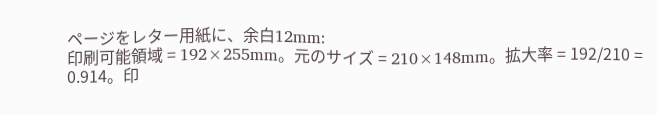ページをレター用紙に、余白12mm:
印刷可能領域 = 192×255mm。元のサイズ = 210×148mm。拡大率 = 192/210 = 0.914。印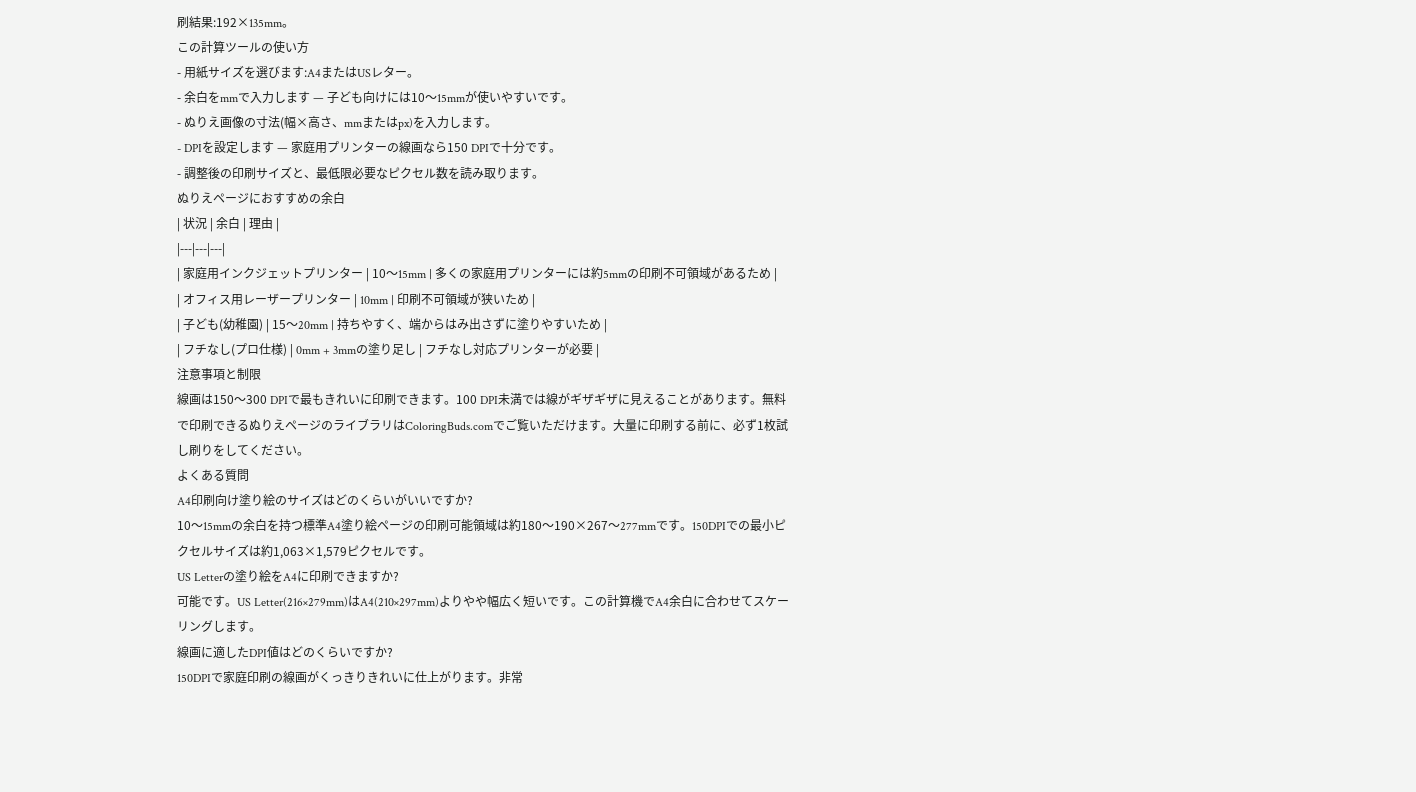刷結果:192×135mm。
この計算ツールの使い方
- 用紙サイズを選びます:A4またはUSレター。
- 余白をmmで入力します — 子ども向けには10〜15mmが使いやすいです。
- ぬりえ画像の寸法(幅×高さ、mmまたはpx)を入力します。
- DPIを設定します — 家庭用プリンターの線画なら150 DPIで十分です。
- 調整後の印刷サイズと、最低限必要なピクセル数を読み取ります。
ぬりえページにおすすめの余白
| 状況 | 余白 | 理由 |
|---|---|---|
| 家庭用インクジェットプリンター | 10〜15mm | 多くの家庭用プリンターには約5mmの印刷不可領域があるため |
| オフィス用レーザープリンター | 10mm | 印刷不可領域が狭いため |
| 子ども(幼稚園) | 15〜20mm | 持ちやすく、端からはみ出さずに塗りやすいため |
| フチなし(プロ仕様) | 0mm + 3mmの塗り足し | フチなし対応プリンターが必要 |
注意事項と制限
線画は150〜300 DPIで最もきれいに印刷できます。100 DPI未満では線がギザギザに見えることがあります。無料で印刷できるぬりえページのライブラリはColoringBuds.comでご覧いただけます。大量に印刷する前に、必ず1枚試し刷りをしてください。
よくある質問
A4印刷向け塗り絵のサイズはどのくらいがいいですか?
10〜15mmの余白を持つ標準A4塗り絵ページの印刷可能領域は約180〜190×267〜277mmです。150DPIでの最小ピクセルサイズは約1,063×1,579ピクセルです。
US Letterの塗り絵をA4に印刷できますか?
可能です。US Letter(216×279mm)はA4(210×297mm)よりやや幅広く短いです。この計算機でA4余白に合わせてスケーリングします。
線画に適したDPI値はどのくらいですか?
150DPIで家庭印刷の線画がくっきりきれいに仕上がります。非常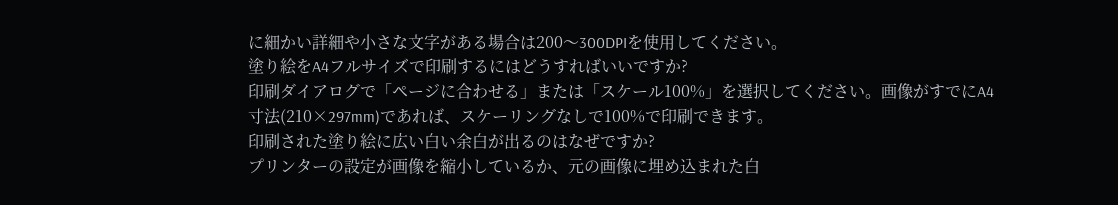に細かい詳細や小さな文字がある場合は200〜300DPIを使用してください。
塗り絵をA4フルサイズで印刷するにはどうすればいいですか?
印刷ダイアログで「ページに合わせる」または「スケール100%」を選択してください。画像がすでにA4寸法(210×297mm)であれば、スケーリングなしで100%で印刷できます。
印刷された塗り絵に広い白い余白が出るのはなぜですか?
プリンターの設定が画像を縮小しているか、元の画像に埋め込まれた白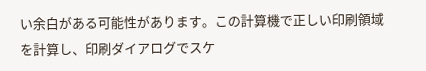い余白がある可能性があります。この計算機で正しい印刷領域を計算し、印刷ダイアログでスケ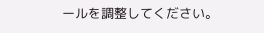ールを調整してください。